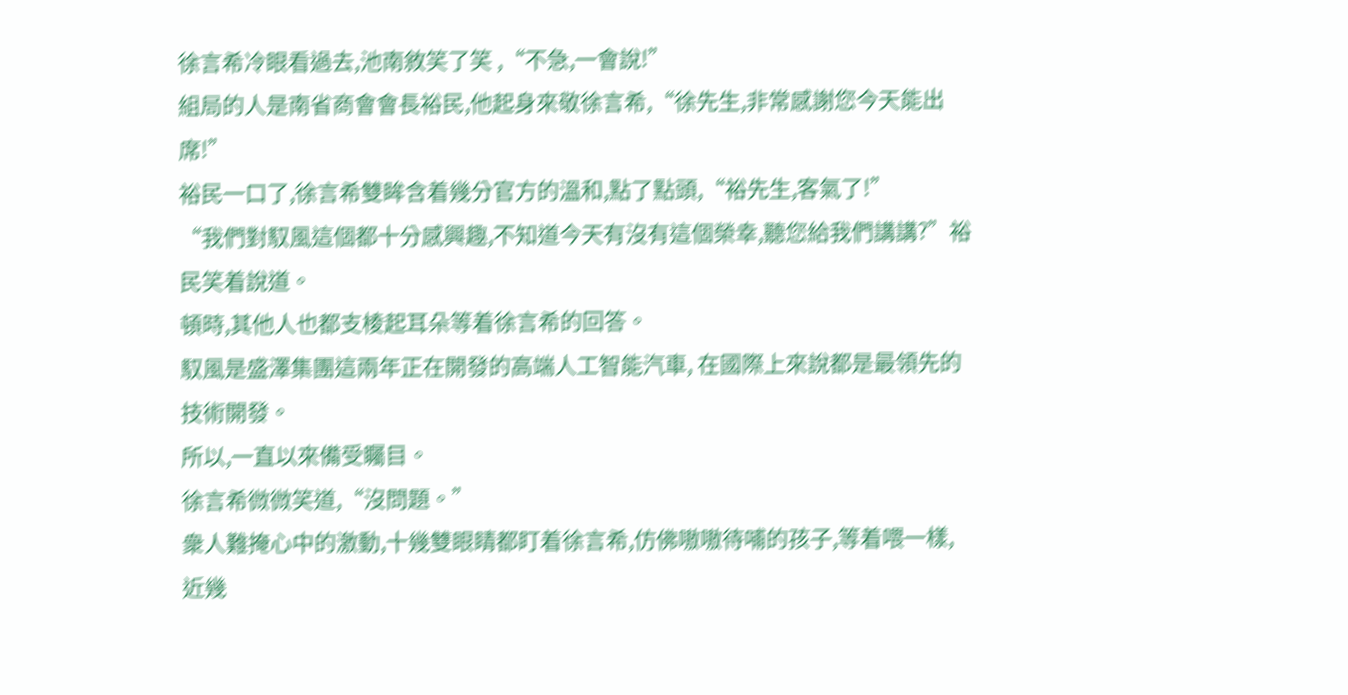徐言希冷眼看過去,池南敘笑了笑 ,“不急,一會說!”
組局的人是南省商會會長裕民,他起身來敬徐言希,“徐先生,非常感謝您今天能出席!”
裕民一口了,徐言希雙眸含着幾分官方的溫和,點了點頭,“裕先生,客氣了!”
“我們對馭風這個都十分感興趣,不知道今天有沒有這個榮幸,聽您給我們講講?”裕民笑着說道。
頓時,其他人也都支棱起耳朵等着徐言希的回答。
馭風是盛澤集團這兩年正在開發的高端人工智能汽車, 在國際上來說都是最領先的技術開發。
所以,一直以來備受矚目。
徐言希微微笑道,“沒問題。”
衆人難掩心中的激動,十幾雙眼睛都盯着徐言希,仿佛嗷嗷待哺的孩子,等着喂一樣,
近幾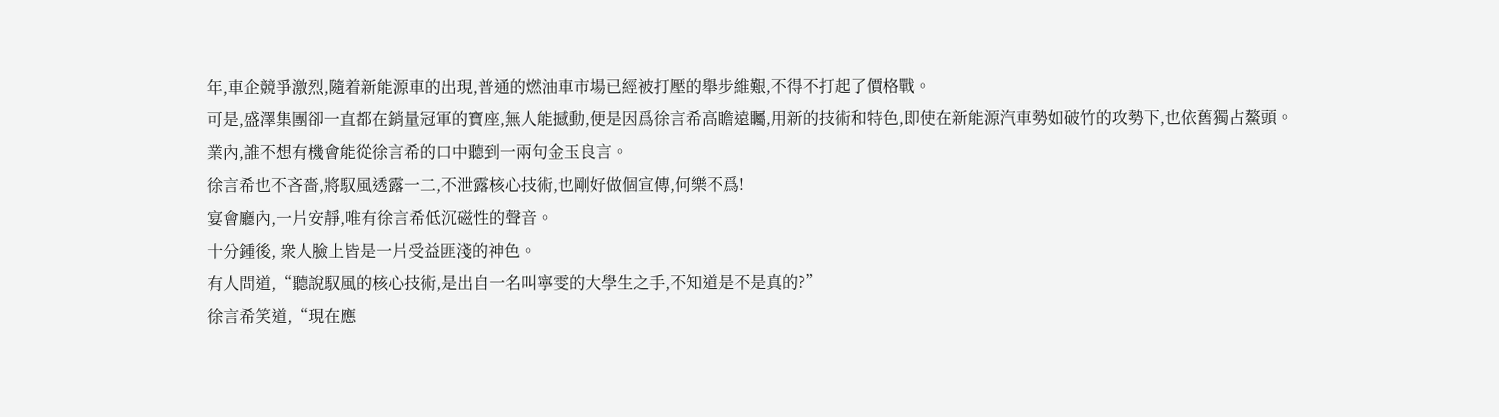年,車企競爭激烈,隨着新能源車的出現,普通的燃油車市場已經被打壓的舉步維艱,不得不打起了價格戰。
可是,盛澤集團卻一直都在銷量冠軍的寶座,無人能撼動,便是因爲徐言希高瞻遠矚,用新的技術和特色,即使在新能源汽車勢如破竹的攻勢下,也依舊獨占鰲頭。
業內,誰不想有機會能從徐言希的口中聽到一兩句金玉良言。
徐言希也不吝嗇,將馭風透露一二,不泄露核心技術,也剛好做個宣傳,何樂不爲!
宴會廳內,一片安靜,唯有徐言希低沉磁性的聲音。
十分鍾後, 衆人臉上皆是一片受益匪淺的神色。
有人問道,“聽說馭風的核心技術,是出自一名叫寧雯的大學生之手,不知道是不是真的?”
徐言希笑道,“現在應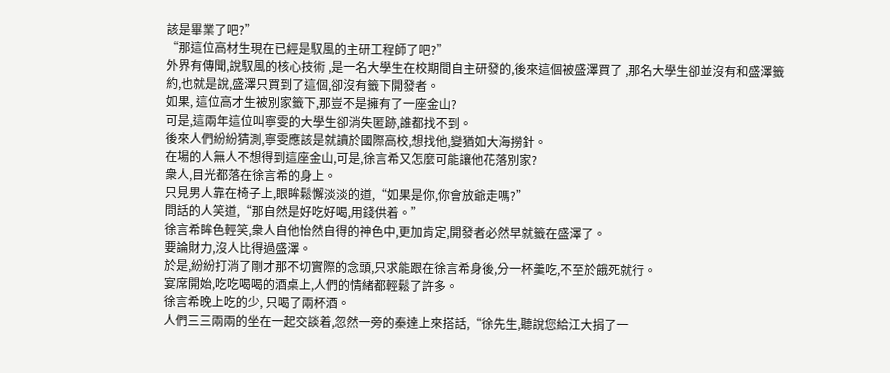該是畢業了吧?”
“那這位高材生現在已經是馭風的主研工程師了吧?”
外界有傳聞,說馭風的核心技術 ,是一名大學生在校期間自主研發的,後來這個被盛澤買了 ,那名大學生卻並沒有和盛澤籤約,也就是說,盛澤只買到了這個,卻沒有籤下開發者。
如果, 這位高才生被別家籤下,那豈不是擁有了一座金山?
可是,這兩年這位叫寧雯的大學生卻消失匿跡,誰都找不到。
後來人們紛紛猜測,寧雯應該是就讀於國際高校,想找他,變猶如大海撈針。
在場的人無人不想得到這座金山,可是,徐言希又怎麼可能讓他花落別家?
衆人,目光都落在徐言希的身上。
只見男人靠在椅子上,眼眸鬆懈淡淡的道,“如果是你,你會放爺走嗎?”
問話的人笑道,“那自然是好吃好喝,用錢供着。”
徐言希眸色輕笑,衆人自他怡然自得的神色中,更加肯定,開發者必然早就籤在盛澤了。
要論財力,沒人比得過盛澤。
於是,紛紛打消了剛才那不切實際的念頭,只求能跟在徐言希身後,分一杯羹吃,不至於餓死就行。
宴席開始,吃吃喝喝的酒桌上,人們的情緒都輕鬆了許多。
徐言希晚上吃的少, 只喝了兩杯酒。
人們三三兩兩的坐在一起交談着,忽然一旁的秦達上來搭話,“徐先生,聽說您給江大捐了一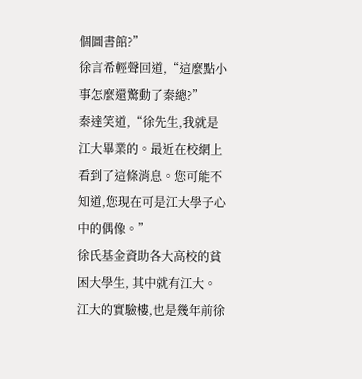個圖書館?”
徐言希輕聲回道,“這麼點小事怎麼還驚動了秦總?”
秦達笑道,“徐先生,我就是江大畢業的。最近在校網上看到了這條消息。您可能不知道,您現在可是江大學子心中的偶像。”
徐氏基金資助各大高校的貧困大學生, 其中就有江大。
江大的實驗樓,也是幾年前徐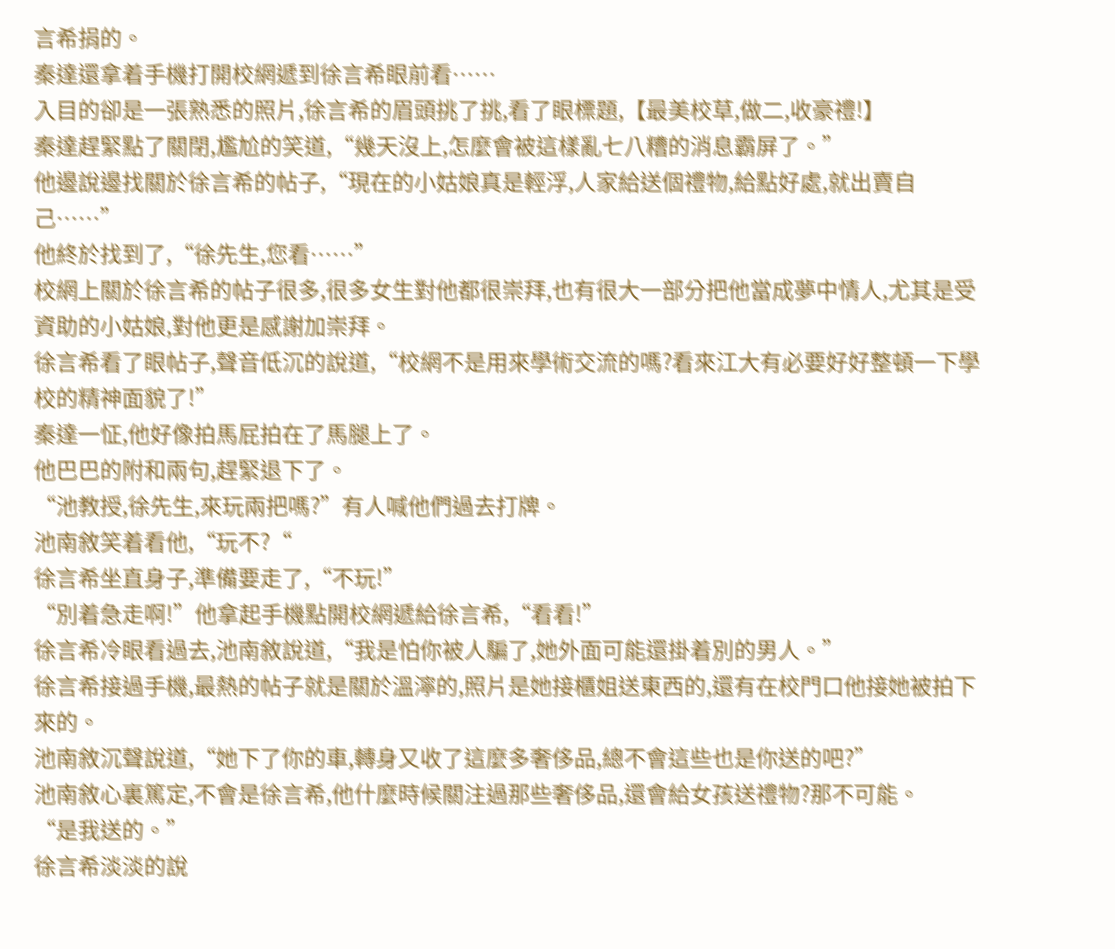言希捐的。
秦達還拿着手機打開校網遞到徐言希眼前看……
入目的卻是一張熟悉的照片,徐言希的眉頭挑了挑,看了眼標題,【最美校草,做二,收豪禮!】
秦達趕緊點了關閉,尷尬的笑道,“幾天沒上,怎麼會被這樣亂七八糟的消息霸屏了。”
他邊說邊找關於徐言希的帖子,“現在的小姑娘真是輕浮,人家給送個禮物,給點好處,就出賣自己……”
他終於找到了,“徐先生,您看……”
校網上關於徐言希的帖子很多,很多女生對他都很崇拜,也有很大一部分把他當成夢中情人,尤其是受資助的小姑娘,對他更是感謝加崇拜。
徐言希看了眼帖子,聲音低沉的說道,“校網不是用來學術交流的嗎?看來江大有必要好好整頓一下學校的精神面貌了!”
秦達一怔,他好像拍馬屁拍在了馬腿上了。
他巴巴的附和兩句,趕緊退下了。
“池教授,徐先生,來玩兩把嗎?”有人喊他們過去打牌。
池南敘笑着看他,“玩不?“
徐言希坐直身子,準備要走了,“不玩!”
“別着急走啊!”他拿起手機點開校網遞給徐言希,“看看!”
徐言希冷眼看過去,池南敘說道,“我是怕你被人騙了,她外面可能還掛着別的男人。”
徐言希接過手機,最熱的帖子就是關於溫濘的,照片是她接櫃姐送東西的,還有在校門口他接她被拍下來的。
池南敘沉聲說道,“她下了你的車,轉身又收了這麼多奢侈品,總不會這些也是你送的吧?”
池南敘心裏篤定,不會是徐言希,他什麼時候關注過那些奢侈品,還會給女孩送禮物?那不可能。
“是我送的。”
徐言希淡淡的說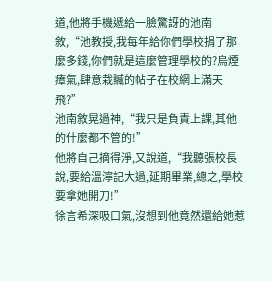道,他將手機遞給一臉驚訝的池南敘,“池教授,我每年給你們學校捐了那麼多錢,你們就是這麼管理學校的?烏煙瘴氣,肆意栽贓的帖子在校網上滿天飛?”
池南敘晃過神,“我只是負責上課,其他的什麼都不管的!”
他將自己摘得淨,又說道,“我聽張校長說,要給溫濘記大過,延期畢業,總之,學校要拿她開刀!”
徐言希深吸口氣,沒想到他竟然還給她惹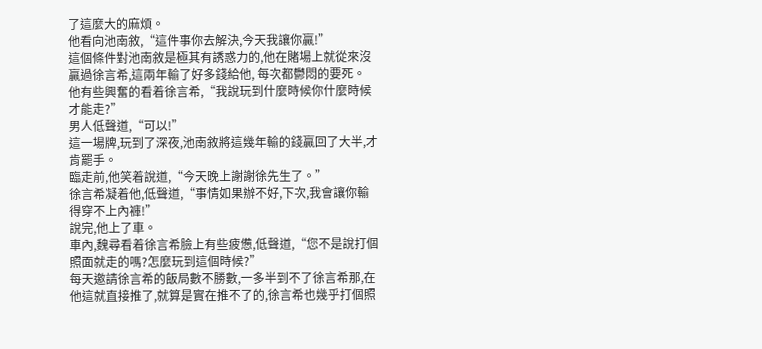了這麼大的麻煩。
他看向池南敘,“這件事你去解決,今天我讓你贏!”
這個條件對池南敘是極其有誘惑力的,他在賭場上就從來沒贏過徐言希,這兩年輸了好多錢給他, 每次都鬱悶的要死。
他有些興奮的看着徐言希,“我說玩到什麼時候你什麼時候才能走?”
男人低聲道,“可以!”
這一場牌,玩到了深夜,池南敘將這幾年輸的錢贏回了大半,才肯罷手。
臨走前,他笑着說道,“今天晚上謝謝徐先生了。”
徐言希凝着他,低聲道,“事情如果辦不好,下次,我會讓你輸得穿不上內褲!”
說完,他上了車。
車內,魏尋看着徐言希臉上有些疲憊,低聲道,“您不是說打個照面就走的嗎?怎麼玩到這個時候?”
每天邀請徐言希的飯局數不勝數,一多半到不了徐言希那,在他這就直接推了,就算是實在推不了的,徐言希也幾乎打個照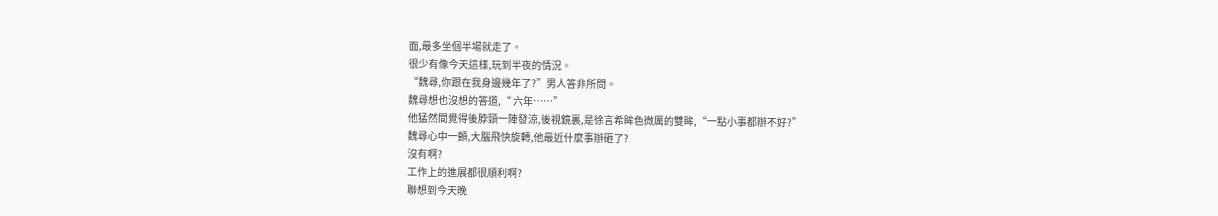面,最多坐個半場就走了。
很少有像今天這樣,玩到半夜的情況。
“魏尋,你跟在我身邊幾年了?”男人答非所問。
魏尋想也沒想的答道,“ 六年……”
他猛然間覺得後脖頸一陣發涼,後視鏡裏,是徐言希眸色微厲的雙眸,“一點小事都辦不好?”
魏尋心中一顫,大腦飛快旋轉,他最近什麼事辦砸了?
沒有啊?
工作上的進展都很順利啊?
聯想到今天晚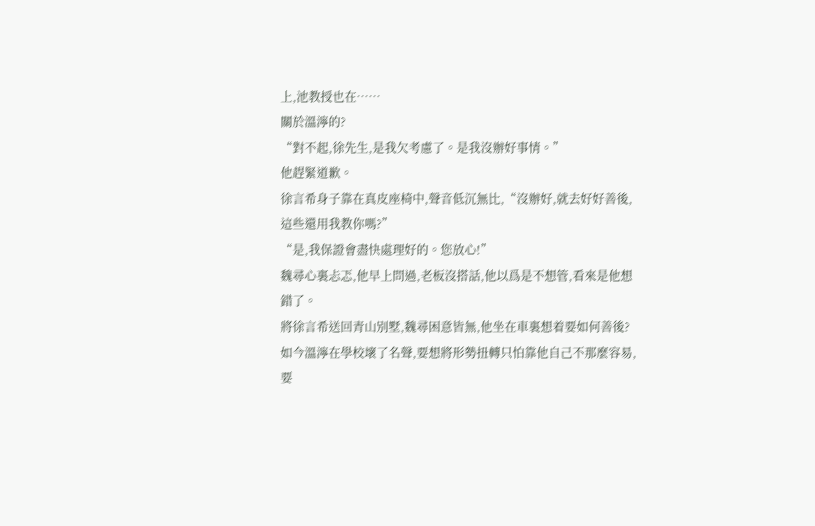上,池教授也在……
關於溫濘的?
“對不起,徐先生,是我欠考慮了。是我沒辦好事情。”
他趕緊道歉。
徐言希身子靠在真皮座椅中,聲音低沉無比,“沒辦好,就去好好善後,這些還用我教你嗎?”
“是,我保證會盡快處理好的。您放心!”
魏尋心裏忐忑,他早上問過,老板沒搭話,他以爲是不想管,看來是他想錯了。
將徐言希送回青山別墅,魏尋困意皆無,他坐在車裏想着要如何善後?
如今溫濘在學校壞了名聲,要想將形勢扭轉只怕靠他自己不那麼容易,要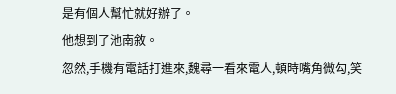是有個人幫忙就好辦了。
他想到了池南敘。
忽然,手機有電話打進來,魏尋一看來電人,頓時嘴角微勾,笑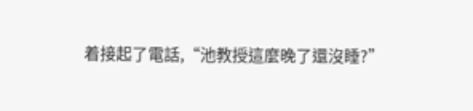着接起了電話,“池教授這麼晚了還沒睡?”